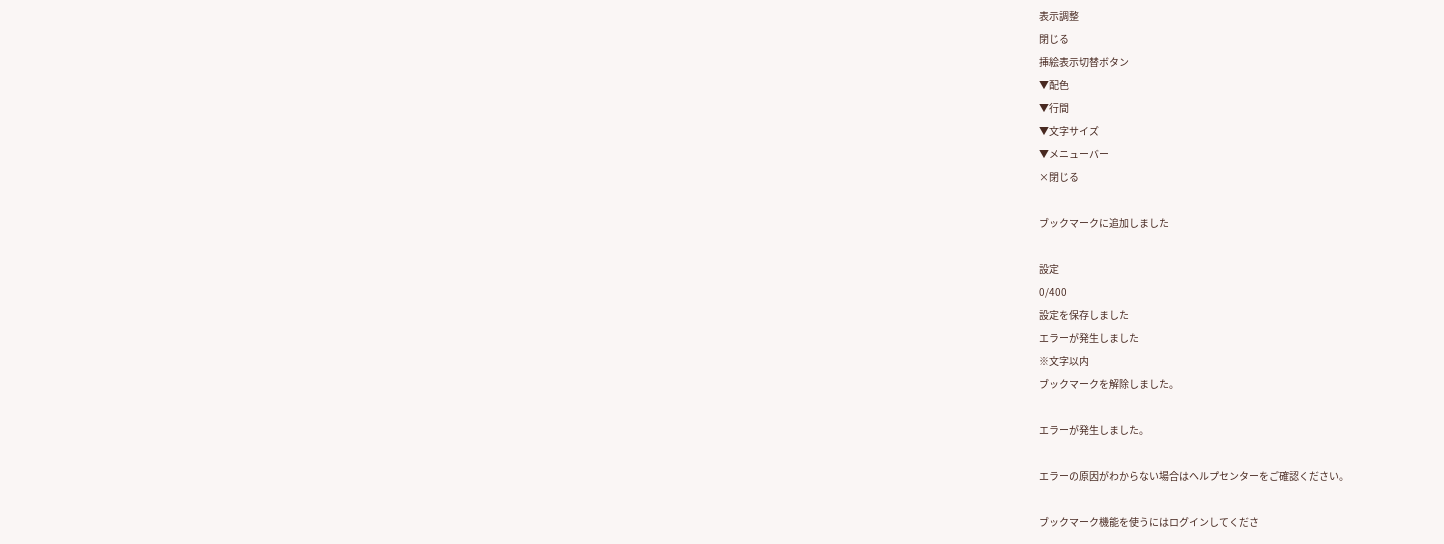表示調整
閉じる
挿絵表示切替ボタン
▼配色
▼行間
▼文字サイズ
▼メニューバー
×閉じる

ブックマークに追加しました

設定
0/400
設定を保存しました
エラーが発生しました
※文字以内
ブックマークを解除しました。

エラーが発生しました。

エラーの原因がわからない場合はヘルプセンターをご確認ください。

ブックマーク機能を使うにはログインしてくださ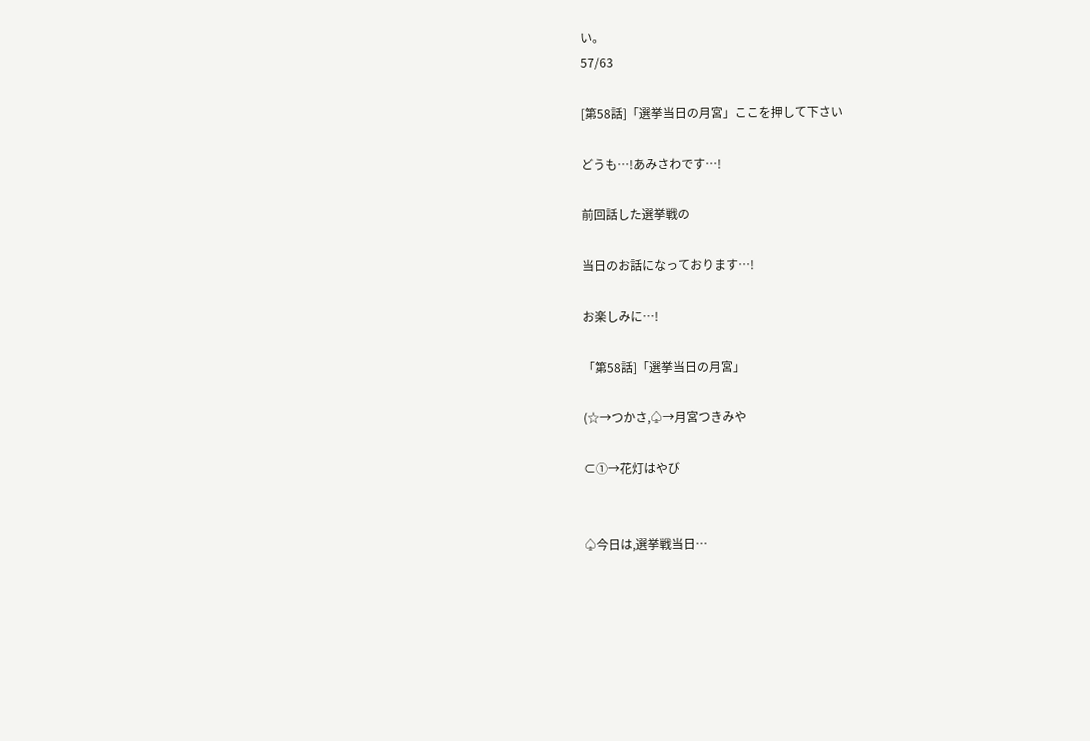い。
57/63

[第58話]「選挙当日の月宮」ここを押して下さい

どうも…!あみさわです…!

前回話した選挙戦の

当日のお話になっております…!

お楽しみに…!

「第58話]「選挙当日の月宮」

(☆→つかさ,♤→月宮つきみや

⊂①→花灯はやび


♤今日は,選挙戦当日…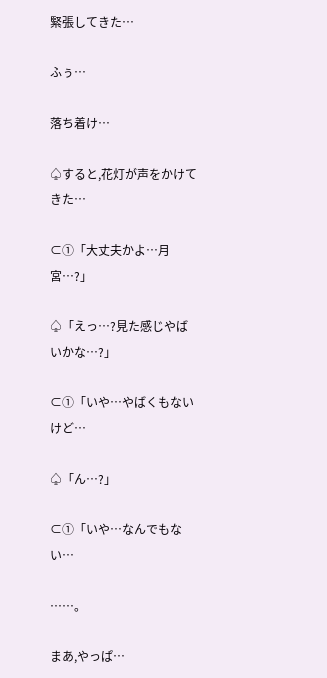緊張してきた…

ふぅ…

落ち着け…

♤すると,花灯が声をかけてきた…

⊂①「大丈夫かよ…月宮…?」

♤「えっ…?見た感じやばいかな…?」

⊂①「いや…やばくもないけど…

♤「ん…?」

⊂①「いや…なんでもない…

……。

まあ,やっぱ…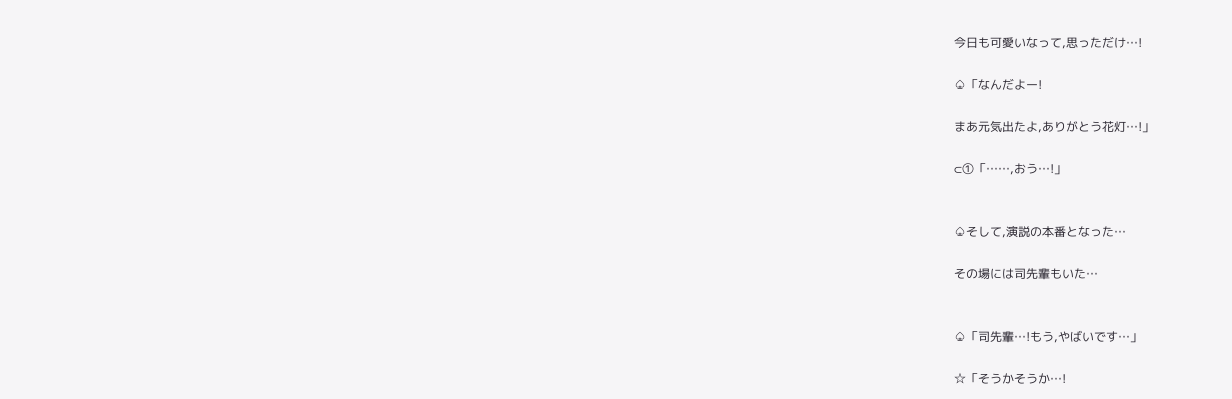今日も可愛いなって,思っただけ…!

♤「なんだよー!

まあ元気出たよ,ありがとう花灯…!」

⊂①「……,おう…!」


♤そして,演説の本番となった…

その場には司先輩もいた…


♤「司先輩…!もう,やばいです…」

☆「そうかそうか…!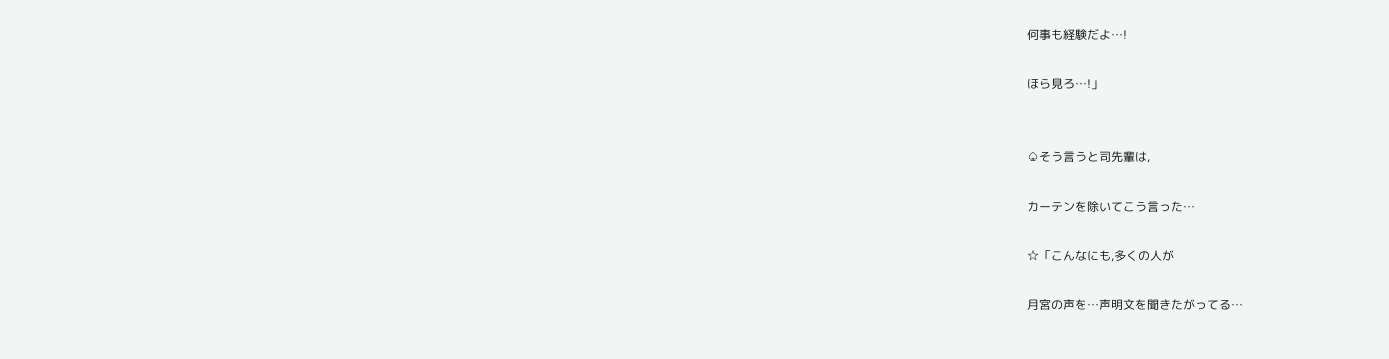何事も経験だよ…!

ほら見ろ…!」


♤そう言うと司先輩は,

カーテンを除いてこう言った…

☆「こんなにも,多くの人が

月宮の声を…声明文を聞きたがってる…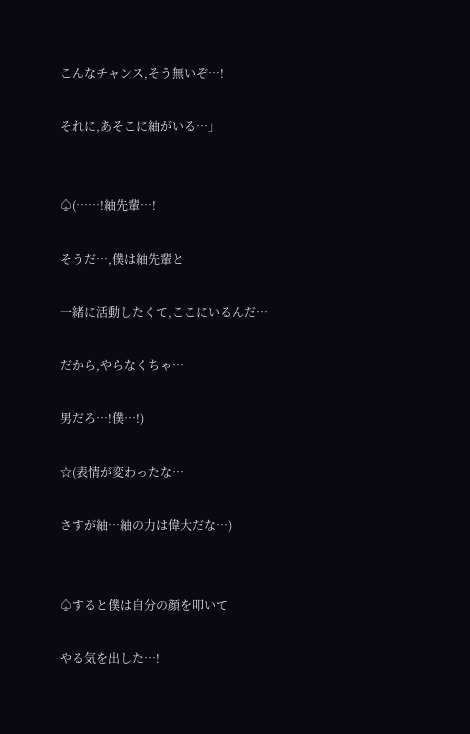こんなチャンス,そう無いぞ…!

それに,あそこに紬がいる…」


♤(……!紬先輩…!

そうだ…,僕は紬先輩と

一緒に活動したくて,ここにいるんだ…

だから,やらなくちゃ…

男だろ…!僕…!)

☆(表情が変わったな…

さすが紬…紬の力は偉大だな…)


♤すると僕は自分の顔を叩いて

やる気を出した…!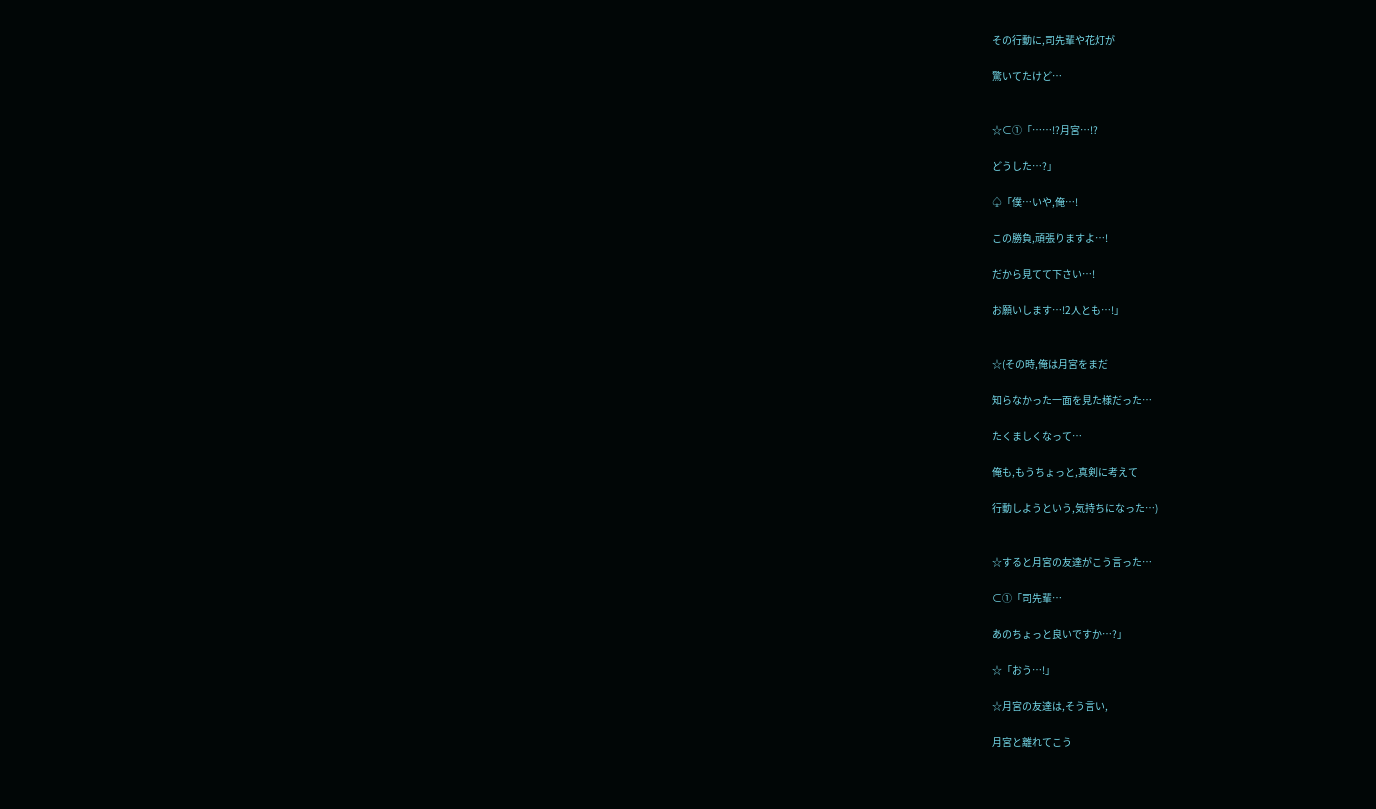その行動に,司先輩や花灯が

驚いてたけど…


☆⊂①「……!?月宮…!?

どうした…?」

♤「僕…いや,俺…!

この勝負,頑張りますよ…!

だから見てて下さい…!

お願いします…!2人とも…!」


☆(その時,俺は月宮をまだ

知らなかった一面を見た様だった…

たくましくなって…

俺も,もうちょっと,真剣に考えて

行動しようという,気持ちになった…)


☆すると月宮の友達がこう言った…

⊂①「司先輩…

あのちょっと良いですか…?」

☆「おう…!」

☆月宮の友達は,そう言い,

月宮と離れてこう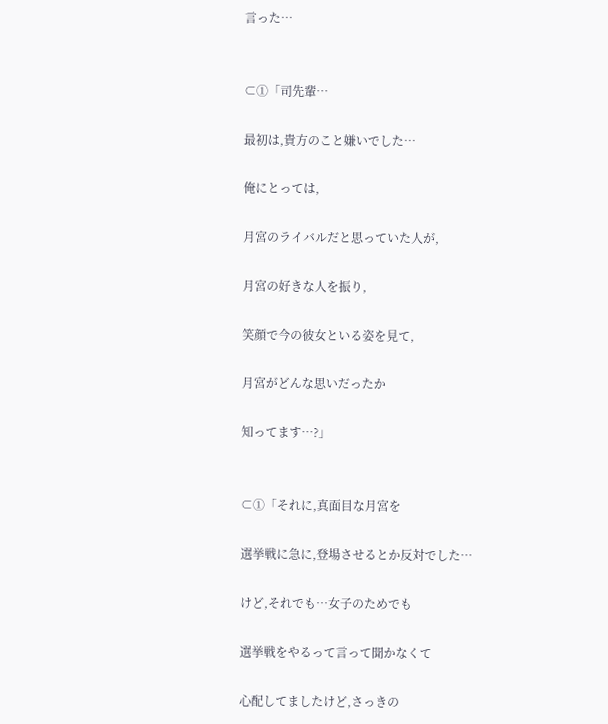言った…


⊂①「司先輩…

最初は,貴方のこと嫌いでした…

俺にとっては,

月宮のライバルだと思っていた人が,

月宮の好きな人を振り,

笑顔で今の彼女といる姿を見て,

月宮がどんな思いだったか

知ってます…?」


⊂①「それに,真面目な月宮を

選挙戦に急に,登場させるとか反対でした…

けど,それでも…女子のためでも

選挙戦をやるって言って聞かなくて

心配してましたけど,さっきの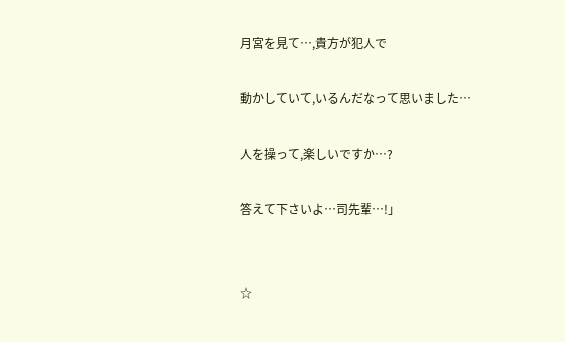月宮を見て…,貴方が犯人で

動かしていて,いるんだなって思いました…

人を操って,楽しいですか…?

答えて下さいよ…司先輩…!」


☆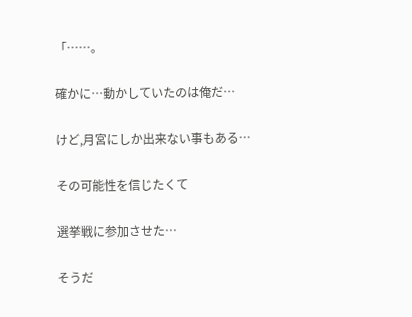「……。

確かに…動かしていたのは俺だ…

けど,月宮にしか出来ない事もある…

その可能性を信じたくて

選挙戦に参加させた…

そうだ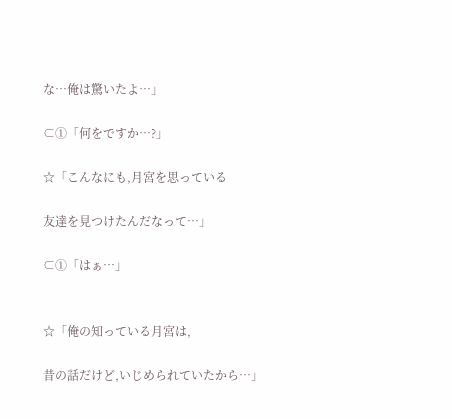な…俺は驚いたよ…」

⊂①「何をですか…?」

☆「こんなにも,月宮を思っている

友達を見つけたんだなって…」

⊂①「はぁ…」


☆「俺の知っている月宮は,

昔の話だけど,いじめられていたから…」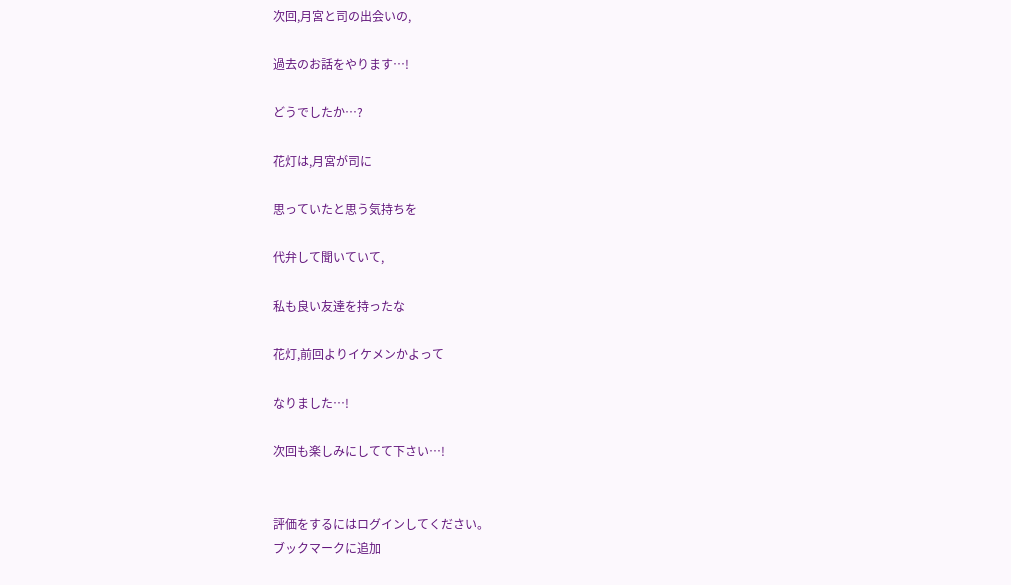次回,月宮と司の出会いの,

過去のお話をやります…!

どうでしたか…?

花灯は,月宮が司に

思っていたと思う気持ちを

代弁して聞いていて,

私も良い友達を持ったな

花灯,前回よりイケメンかよって

なりました…!

次回も楽しみにしてて下さい…!


評価をするにはログインしてください。
ブックマークに追加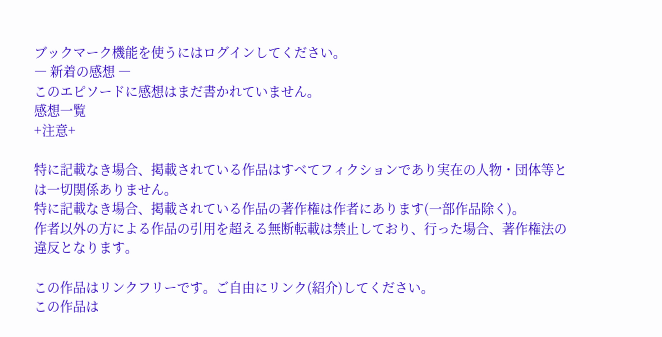ブックマーク機能を使うにはログインしてください。
― 新着の感想 ―
このエピソードに感想はまだ書かれていません。
感想一覧
+注意+

特に記載なき場合、掲載されている作品はすべてフィクションであり実在の人物・団体等とは一切関係ありません。
特に記載なき場合、掲載されている作品の著作権は作者にあります(一部作品除く)。
作者以外の方による作品の引用を超える無断転載は禁止しており、行った場合、著作権法の違反となります。

この作品はリンクフリーです。ご自由にリンク(紹介)してください。
この作品は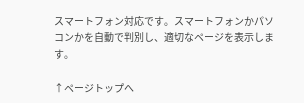スマートフォン対応です。スマートフォンかパソコンかを自動で判別し、適切なページを表示します。

↑ページトップへ